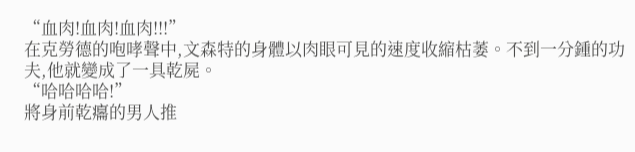“血肉!血肉!血肉!!!”
在克勞德的咆哮聲中,文森特的身體以肉眼可見的速度收縮枯萎。不到一分鍾的功夫,他就變成了一具乾屍。
“哈哈哈哈!”
將身前乾癟的男人推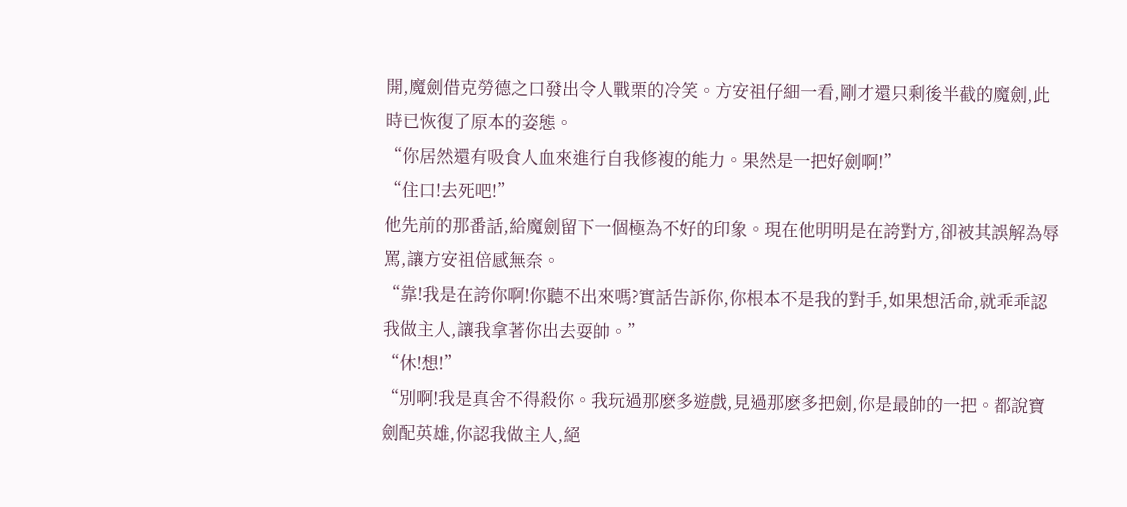開,魔劍借克勞德之口發出令人戰栗的冷笑。方安祖仔細一看,剛才還只剩後半截的魔劍,此時已恢復了原本的姿態。
“你居然還有吸食人血來進行自我修複的能力。果然是一把好劍啊!”
“住口!去死吧!”
他先前的那番話,給魔劍留下一個極為不好的印象。現在他明明是在誇對方,卻被其誤解為辱罵,讓方安祖倍感無奈。
“靠!我是在誇你啊!你聽不出來嗎?實話告訴你,你根本不是我的對手,如果想活命,就乖乖認我做主人,讓我拿著你出去耍帥。”
“休!想!”
“別啊!我是真舍不得殺你。我玩過那麽多遊戲,見過那麽多把劍,你是最帥的一把。都說寶劍配英雄,你認我做主人,絕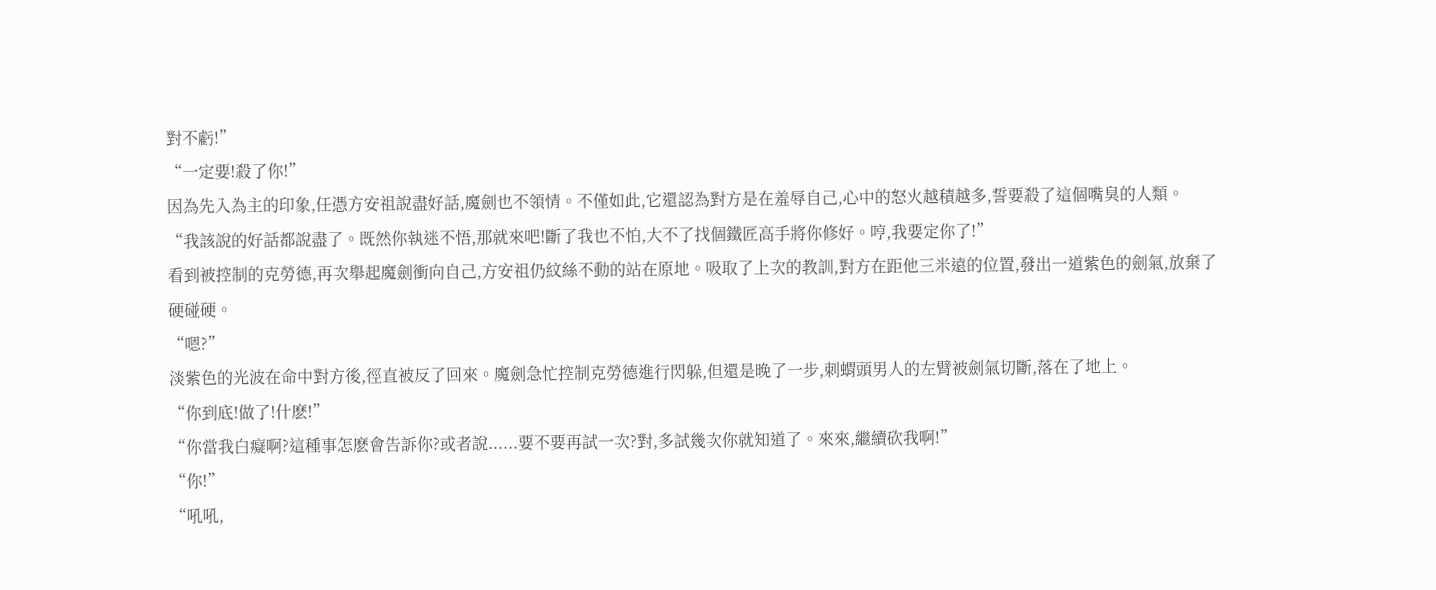對不虧!”
“一定要!殺了你!”
因為先入為主的印象,任憑方安祖說盡好話,魔劍也不領情。不僅如此,它還認為對方是在羞辱自己,心中的怒火越積越多,誓要殺了這個嘴臭的人類。
“我該說的好話都說盡了。既然你執迷不悟,那就來吧!斷了我也不怕,大不了找個鐵匠高手將你修好。哼,我要定你了!”
看到被控制的克勞德,再次舉起魔劍衝向自己,方安祖仍紋絲不動的站在原地。吸取了上次的教訓,對方在距他三米遠的位置,發出一道紫色的劍氣,放棄了硬碰硬。
“嗯?”
淡紫色的光波在命中對方後,徑直被反了回來。魔劍急忙控制克勞德進行閃躲,但還是晚了一步,刺蝟頭男人的左臂被劍氣切斷,落在了地上。
“你到底!做了!什麽!”
“你當我白癡啊?這種事怎麽會告訴你?或者說......要不要再試一次?對,多試幾次你就知道了。來來,繼續砍我啊!”
“你!”
“吼吼,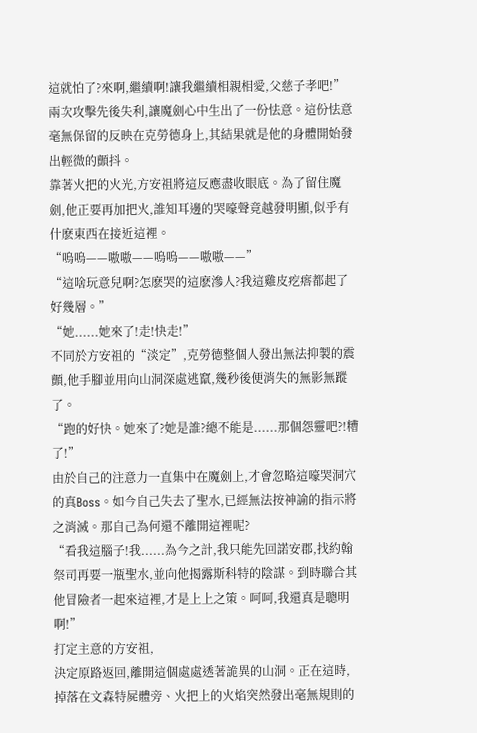這就怕了?來啊,繼續啊!讓我繼續相親相愛,父慈子孝吧!”
兩次攻擊先後失利,讓魔劍心中生出了一份怯意。這份怯意毫無保留的反映在克勞德身上,其結果就是他的身體開始發出輕微的顫抖。
靠著火把的火光,方安祖將這反應盡收眼底。為了留住魔劍,他正要再加把火,誰知耳邊的哭嚎聲竟越發明顯,似乎有什麽東西在接近這裡。
“嗚嗚——嗷嗷——嗚嗚——嗷嗷——”
“這啥玩意兒啊?怎麽哭的這麽滲人?我這雞皮疙瘩都起了好幾層。”
“她......她來了!走!快走!”
不同於方安祖的“淡定”,克勞德整個人發出無法抑製的震顫,他手腳並用向山洞深處逃竄,幾秒後便消失的無影無蹤了。
“跑的好快。她來了?她是誰?總不能是......那個怨靈吧?!糟了!”
由於自己的注意力一直集中在魔劍上,才會忽略這嚎哭洞穴的真Boss。如今自己失去了聖水,已經無法按神諭的指示將之消滅。那自己為何還不離開這裡呢?
“看我這腦子!我......為今之計,我只能先回諾安郡,找約翰祭司再要一瓶聖水,並向他揭露斯科特的陰謀。到時聯合其他冒險者一起來這裡,才是上上之策。呵呵,我還真是聰明啊!”
打定主意的方安祖,
決定原路返回,離開這個處處透著詭異的山洞。正在這時,掉落在文森特屍體旁、火把上的火焰突然發出毫無規則的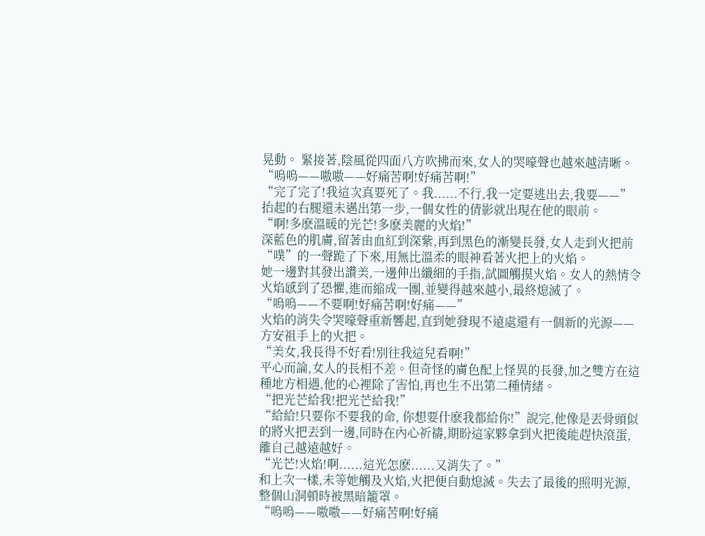晃動。 緊接著,陰風從四面八方吹拂而來,女人的哭嚎聲也越來越清晰。
“嗚嗚——嗷嗷——好痛苦啊!好痛苦啊!”
“完了完了!我這次真要死了。我......不行,我一定要逃出去,我要——”
抬起的右腿還未邁出第一步,一個女性的倩影就出現在他的眼前。
“啊!多麽溫暖的光芒!多麽美麗的火焰!”
深藍色的肌膚,留著由血紅到深紫,再到黑色的漸變長發,女人走到火把前“噗”的一聲跪了下來,用無比溫柔的眼神看著火把上的火焰。
她一邊對其發出讚美,一邊伸出纖細的手指,試圖觸摸火焰。女人的熱情令火焰感到了恐懼,進而縮成一團,並變得越來越小,最終熄滅了。
“嗚嗚——不要啊!好痛苦啊!好痛——”
火焰的消失令哭嚎聲重新響起,直到她發現不遠處還有一個新的光源——方安祖手上的火把。
“美女,我長得不好看!別往我這兒看啊!”
平心而論,女人的長相不差。但奇怪的膚色配上怪異的長發,加之雙方在這種地方相遇,他的心裡除了害怕,再也生不出第二種情緒。
“把光芒給我!把光芒給我!”
“給給!只要你不要我的命, 你想要什麽我都給你!”說完,他像是丟骨頭似的將火把丟到一邊,同時在內心祈禱,期盼這家夥拿到火把後能趕快滾蛋,離自己越遠越好。
“光芒!火焰!啊......這光怎麽......又消失了。”
和上次一樣,未等她觸及火焰,火把便自動熄滅。失去了最後的照明光源,整個山洞頓時被黑暗籠罩。
“嗚嗚——嗷嗷——好痛苦啊!好痛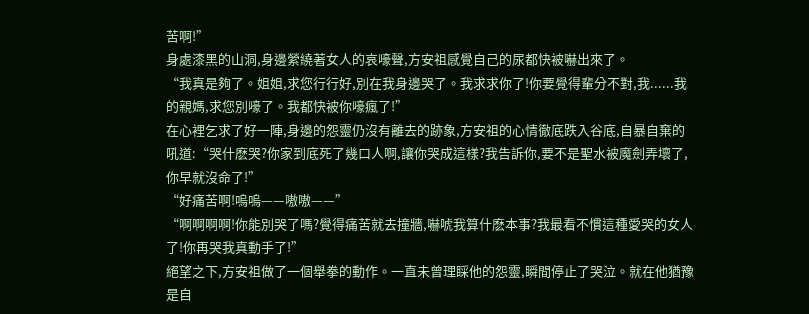苦啊!”
身處漆黑的山洞,身邊縈繞著女人的哀嚎聲,方安祖感覺自己的尿都快被嚇出來了。
“我真是夠了。姐姐,求您行行好,別在我身邊哭了。我求求你了!你要覺得輩分不對,我......我的親媽,求您別嚎了。我都快被你嚎瘋了!”
在心裡乞求了好一陣,身邊的怨靈仍沒有離去的跡象,方安祖的心情徹底跌入谷底,自暴自棄的吼道:“哭什麽哭?你家到底死了幾口人啊,讓你哭成這樣?我告訴你,要不是聖水被魔劍弄壞了,你早就沒命了!”
“好痛苦啊!嗚嗚——嗷嗷——”
“啊啊啊啊!你能別哭了嗎?覺得痛苦就去撞牆,嚇唬我算什麽本事?我最看不慣這種愛哭的女人了!你再哭我真動手了!”
絕望之下,方安祖做了一個舉拳的動作。一直未曾理睬他的怨靈,瞬間停止了哭泣。就在他猶豫是自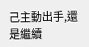己主動出手,還是繼續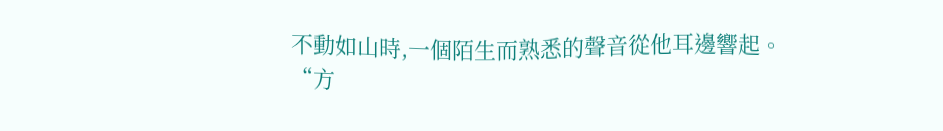不動如山時,一個陌生而熟悉的聲音從他耳邊響起。
“方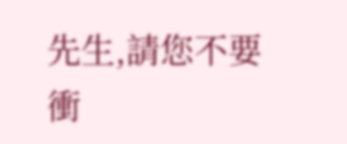先生,請您不要衝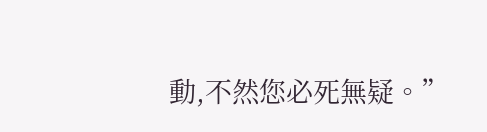動,不然您必死無疑。”